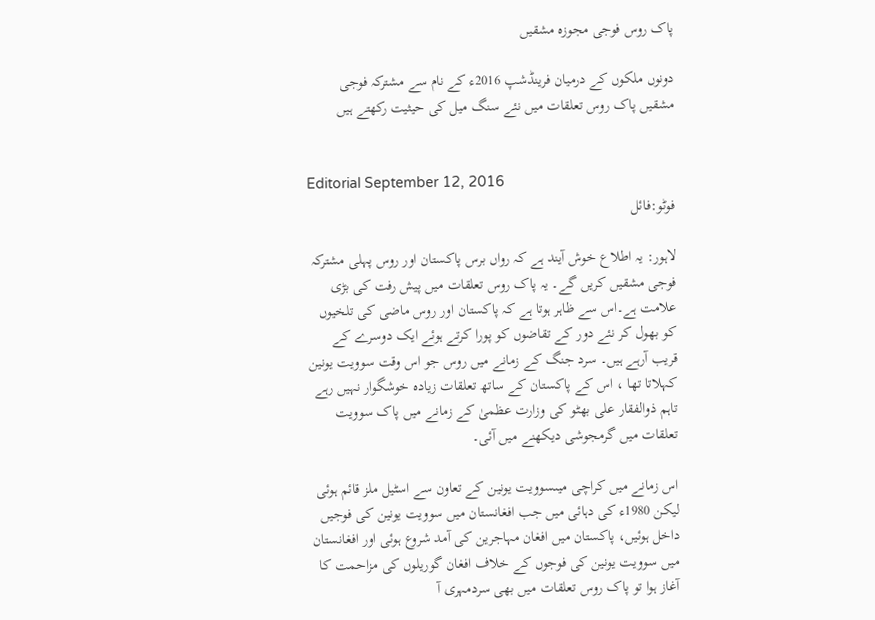پاک روس فوجی مجوزہ مشقیں

دونوں ملکوں کے درمیان فرینڈشپ 2016ء کے نام سے مشترکہ فوجی مشقیں پاک روس تعلقات میں نئے سنگ میل کی حیثیت رکھتے ہیں


Editorial September 12, 2016
فوٹو:فائل

لاہور: یہ اطلاع خوش آیند ہے کہ رواں برس پاکستان اور روس پہلی مشترکہ فوجی مشقیں کریں گے۔ یہ پاک روس تعلقات میں پیش رفت کی بڑی علامت ہے۔اس سے ظاہر ہوتا ہے کہ پاکستان اور روس ماضی کی تلخیوں کو بھول کر نئے دور کے تقاضوں کو پورا کرتے ہوئے ایک دوسرے کے قریب آرہے ہیں۔ سرد جنگ کے زمانے میں روس جو اس وقت سوویت یونین کہلاتا تھا ، اس کے پاکستان کے ساتھ تعلقات زیادہ خوشگوار نہیں رہے تاہم ذوالفقار علی بھٹو کی وزارت عظمیٰ کے زمانے میں پاک سوویت تعلقات میں گرمجوشی دیکھنے میں آئی۔

اس زمانے میں کراچی میںسوویت یونین کے تعاون سے اسٹیل ملز قائم ہوئی لیکن 1980ء کی دہائی میں جب افغانستان میں سوویت یونین کی فوجیں داخل ہوئیں، پاکستان میں افغان مہاجرین کی آمد شروع ہوئی اور افغانستان میں سوویت یونین کی فوجوں کے خلاف افغان گوریلوں کی مزاحمت کا آغاز ہوا تو پاک روس تعلقات میں بھی سردمہری آ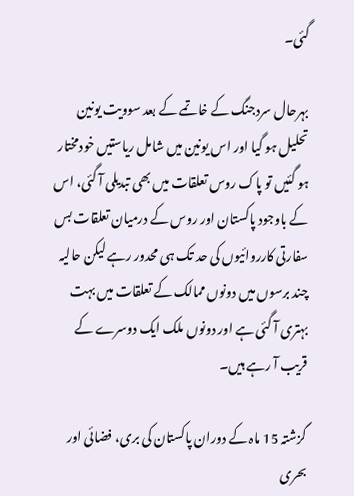گئی۔

بہرحال سردجنگ کے خاتمے کے بعد سوویت یونین تحلیل ہو گیا اور اس یونین میں شامل ریاستیں خودمختار ہو گئیں تو پاک روس تعلقات میں بھی تبدیلی آ گئی، اس کے باوجود پاکستان اور روس کے درمیان تعلقات بس سفارتی کارروائیوں کی حد تک ہی محدور رہے لیکن حالیہ چند برسوں میں دونوں ممالک کے تعلقات میں بہت بہتری آ گئی ہے اور دونوں ملک ایک دوسرے کے قریب آ رہے ہیں۔

گزشتہ 15 ماہ کے دوران پاکستان کی بری، فضائی اور بحری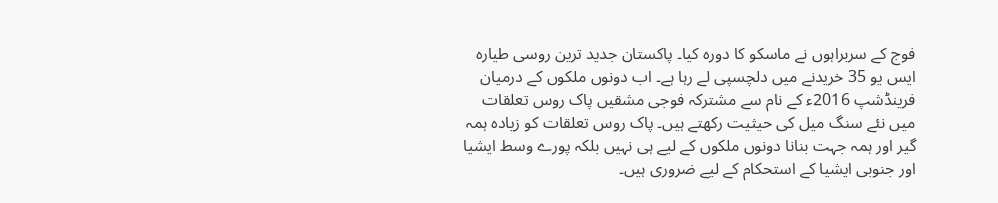فوج کے سربراہوں نے ماسکو کا دورہ کیا۔ پاکستان جدید ترین روسی طیارہ ایس یو 35 خریدنے میں دلچسپی لے رہا ہے۔ اب دونوں ملکوں کے درمیان فرینڈشپ 2016ء کے نام سے مشترکہ فوجی مشقیں پاک روس تعلقات میں نئے سنگ میل کی حیثیت رکھتے ہیں۔ پاک روس تعلقات کو زیادہ ہمہ گیر اور ہمہ جہت بنانا دونوں ملکوں کے لیے ہی نہیں بلکہ پورے وسط ایشیا اور جنوبی ایشیا کے استحکام کے لیے ضروری ہیں۔